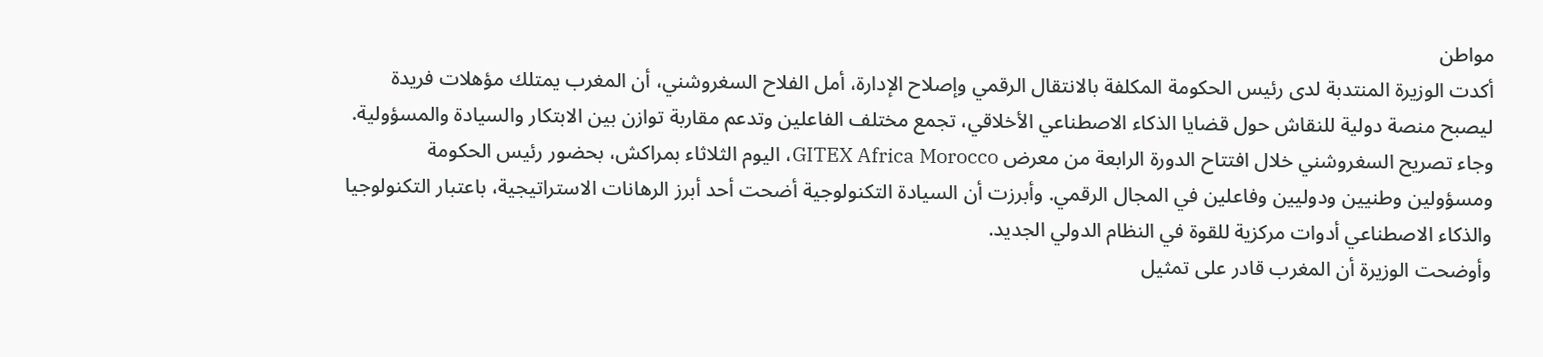مواطن
أكدت الوزيرة المنتدبة لدى رئيس الحكومة المكلفة بالانتقال الرقمي وإصلاح الإدارة، أمل الفلاح السغروشني، أن المغرب يمتلك مؤهلات فريدة ليصبح منصة دولية للنقاش حول قضايا الذكاء الاصطناعي الأخلاقي، تجمع مختلف الفاعلين وتدعم مقاربة توازن بين الابتكار والسيادة والمسؤولية.
وجاء تصريح السغروشني خلال افتتاح الدورة الرابعة من معرض GITEX Africa Morocco، اليوم الثلاثاء بمراكش، بحضور رئيس الحكومة ومسؤولين وطنيين ودوليين وفاعلين في المجال الرقمي. وأبرزت أن السيادة التكنولوجية أضحت أحد أبرز الرهانات الاستراتيجية، باعتبار التكنولوجيا والذكاء الاصطناعي أدوات مركزية للقوة في النظام الدولي الجديد.
وأوضحت الوزيرة أن المغرب قادر على تمثيل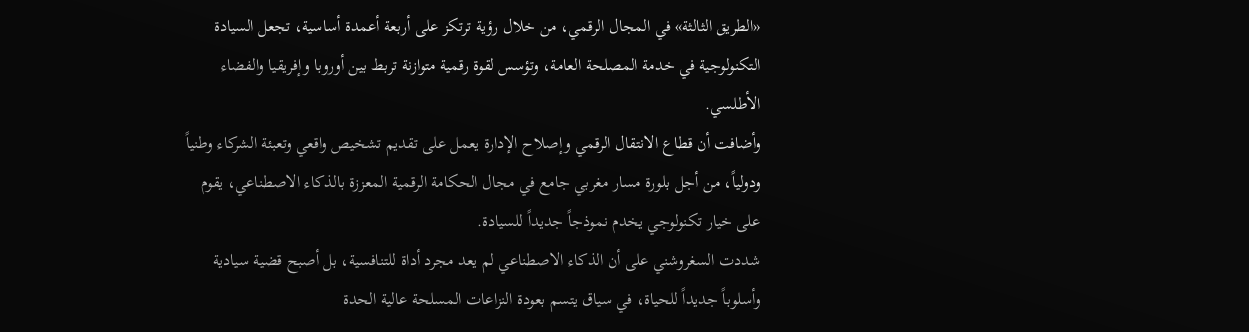«الطريق الثالثة» في المجال الرقمي، من خلال رؤية ترتكز على أربعة أعمدة أساسية، تجعل السيادة التكنولوجية في خدمة المصلحة العامة، وتؤسس لقوة رقمية متوازنة تربط بين أوروبا وإفريقيا والفضاء الأطلسي.
وأضافت أن قطاع الانتقال الرقمي وإصلاح الإدارة يعمل على تقديم تشخيص واقعي وتعبئة الشركاء وطنياً ودولياً، من أجل بلورة مسار مغربي جامع في مجال الحكامة الرقمية المعززة بالذكاء الاصطناعي، يقوم على خيار تكنولوجي يخدم نموذجاً جديداً للسيادة.
شددت السغروشني على أن الذكاء الاصطناعي لم يعد مجرد أداة للتنافسية، بل أصبح قضية سيادية وأسلوباً جديداً للحياة، في سياق يتسم بعودة النزاعات المسلحة عالية الحدة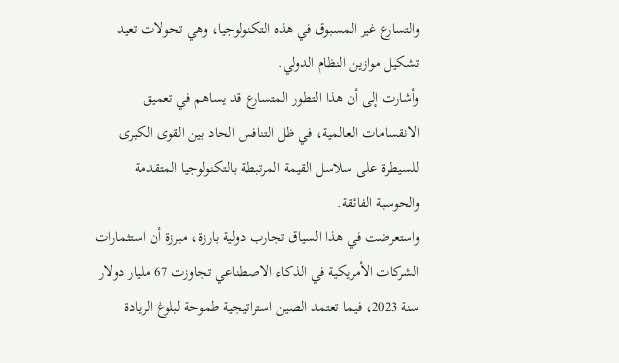والتسارع غير المسبوق في هذه التكنولوجيا، وهي تحولات تعيد تشكيل موازين النظام الدولي.
وأشارت إلى أن هذا التطور المتسارع قد يساهم في تعميق الانقسامات العالمية، في ظل التنافس الحاد بين القوى الكبرى للسيطرة على سلاسل القيمة المرتبطة بالتكنولوجيا المتقدمة والحوسبة الفائقة.
واستعرضت في هذا السياق تجارب دولية بارزة، مبرزة أن استثمارات الشركات الأمريكية في الذكاء الاصطناعي تجاوزت 67 مليار دولار سنة 2023، فيما تعتمد الصين استراتيجية طموحة لبلوغ الريادة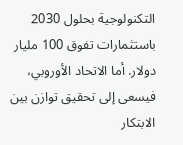التكنولوجية بحلول 2030 باستثمارات تفوق 100 مليار دولار. أما الاتحاد الأوروبي، فيسعى إلى تحقيق توازن بين الابتكار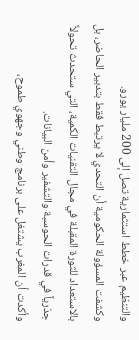والتنظيم عبر خطط استثمارية تصل إلى 200 مليار يورو.
وكشفت المسؤولة الحكومية أن التحدي لا يرتبط فقط بتدبير الحاضر، بل بالاستعداد للثورة المقبلة في مجال التقنيات الكمية، التي ستحدث تحولاً جذرياً في قدرات الحوسبة والتشفير وأمن البيانات.
وأكدت أن المغرب يشتغل على برنامج وطني وجهوي طموح،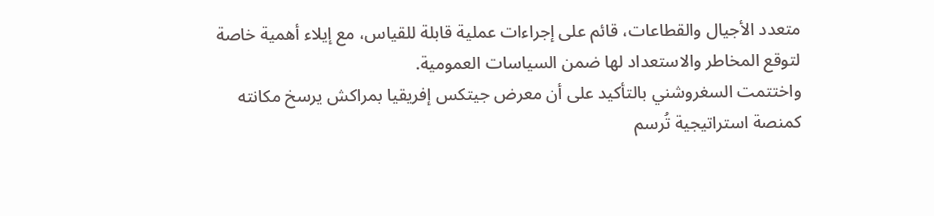متعدد الأجيال والقطاعات، قائم على إجراءات عملية قابلة للقياس، مع إيلاء أهمية خاصة لتوقع المخاطر والاستعداد لها ضمن السياسات العمومية.
واختتمت السغروشني بالتأكيد على أن معرض جيتكس إفريقيا بمراكش يرسخ مكانته كمنصة استراتيجية تُرسم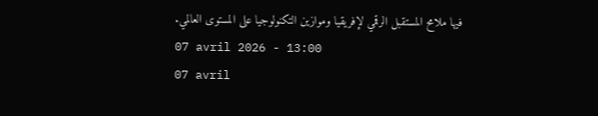فيها ملامح المستقبل الرقمي لإفريقيا وموازين التكنولوجيا على المستوى العالمي.
07 avril 2026 - 13:00
07 avril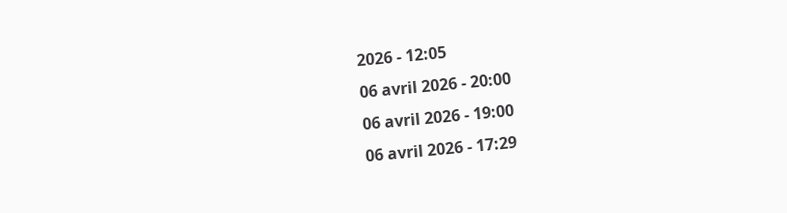2026 - 12:05
06 avril 2026 - 20:00
06 avril 2026 - 19:00
06 avril 2026 - 17:29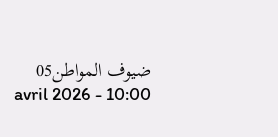ضيوف المواطن05 avril 2026 - 10:00